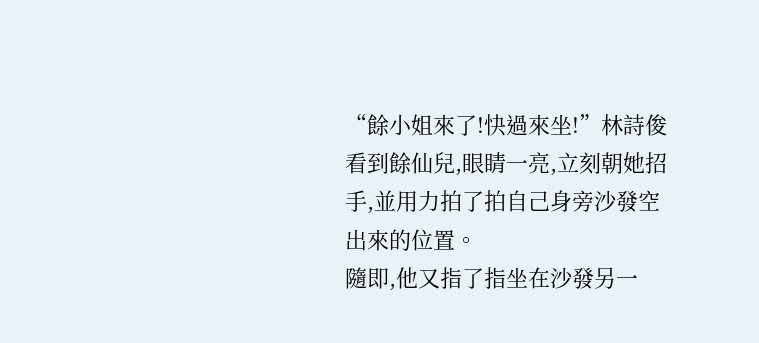“餘小姐來了!快過來坐!”林詩俊看到餘仙兒,眼睛一亮,立刻朝她招手,並用力拍了拍自己身旁沙發空出來的位置。
隨即,他又指了指坐在沙發另一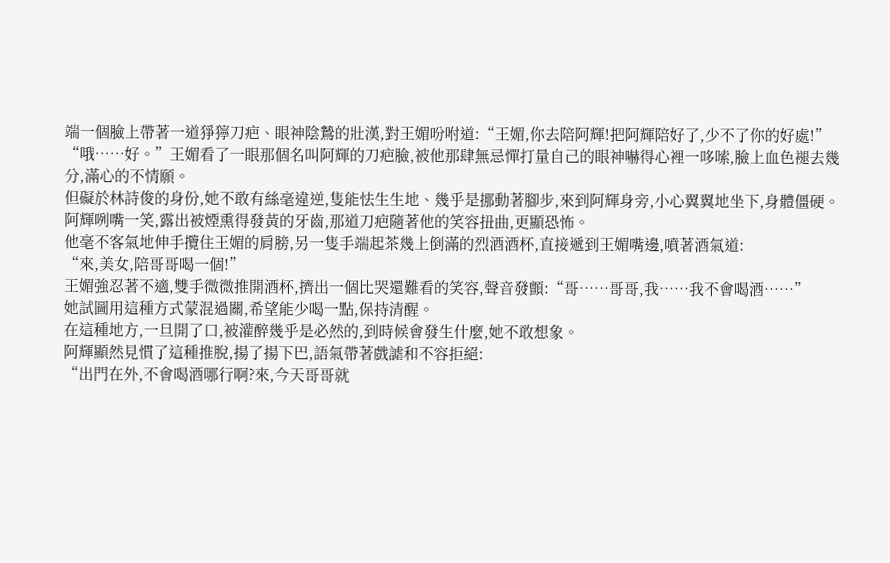端一個臉上帶著一道猙獰刀疤、眼神陰鷙的壯漢,對王媚吩咐道:“王媚,你去陪阿輝!把阿輝陪好了,少不了你的好處!”
“哦……好。”王媚看了一眼那個名叫阿輝的刀疤臉,被他那肆無忌憚打量自己的眼神嚇得心裡一哆嗦,臉上血色褪去幾分,滿心的不情願。
但礙於林詩俊的身份,她不敢有絲毫違逆,隻能怯生生地、幾乎是挪動著腳步,來到阿輝身旁,小心翼翼地坐下,身體僵硬。
阿輝咧嘴一笑,露出被煙熏得發黃的牙齒,那道刀疤隨著他的笑容扭曲,更顯恐怖。
他毫不客氣地伸手攬住王媚的肩膀,另一隻手端起茶幾上倒滿的烈酒酒杯,直接遞到王媚嘴邊,噴著酒氣道:
“來,美女,陪哥哥喝一個!”
王媚強忍著不適,雙手微微推開酒杯,擠出一個比哭還難看的笑容,聲音發顫:“哥……哥哥,我……我不會喝酒……”
她試圖用這種方式蒙混過關,希望能少喝一點,保持清醒。
在這種地方,一旦開了口,被灌醉幾乎是必然的,到時候會發生什麼,她不敢想象。
阿輝顯然見慣了這種推脫,揚了揚下巴,語氣帶著戲謔和不容拒絕:
“出門在外,不會喝酒哪行啊?來,今天哥哥就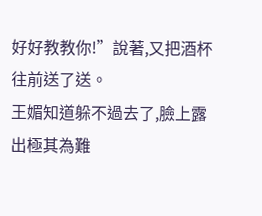好好教教你!”說著,又把酒杯往前送了送。
王媚知道躲不過去了,臉上露出極其為難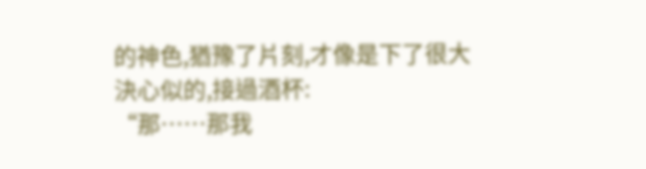的神色,猶豫了片刻,才像是下了很大決心似的,接過酒杯:
“那……那我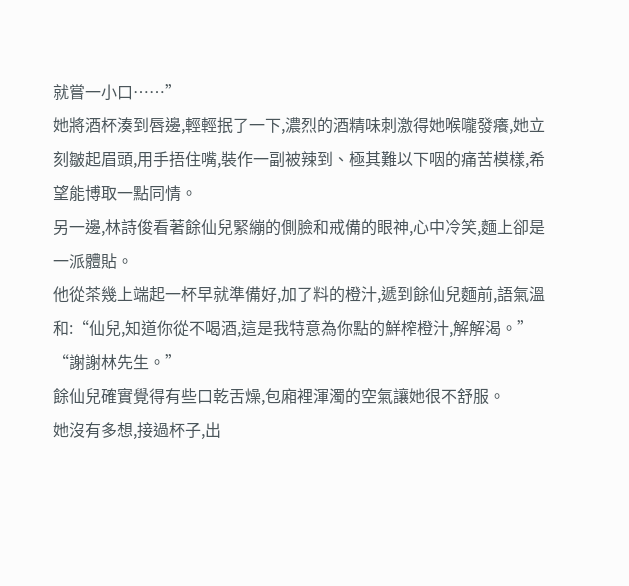就嘗一小口……”
她將酒杯湊到唇邊,輕輕抿了一下,濃烈的酒精味刺激得她喉嚨發癢,她立刻皺起眉頭,用手捂住嘴,裝作一副被辣到、極其難以下咽的痛苦模樣,希望能博取一點同情。
另一邊,林詩俊看著餘仙兒緊繃的側臉和戒備的眼神,心中冷笑,麵上卻是一派體貼。
他從茶幾上端起一杯早就準備好,加了料的橙汁,遞到餘仙兒麵前,語氣溫和:“仙兒,知道你從不喝酒,這是我特意為你點的鮮榨橙汁,解解渴。”
“謝謝林先生。”
餘仙兒確實覺得有些口乾舌燥,包廂裡渾濁的空氣讓她很不舒服。
她沒有多想,接過杯子,出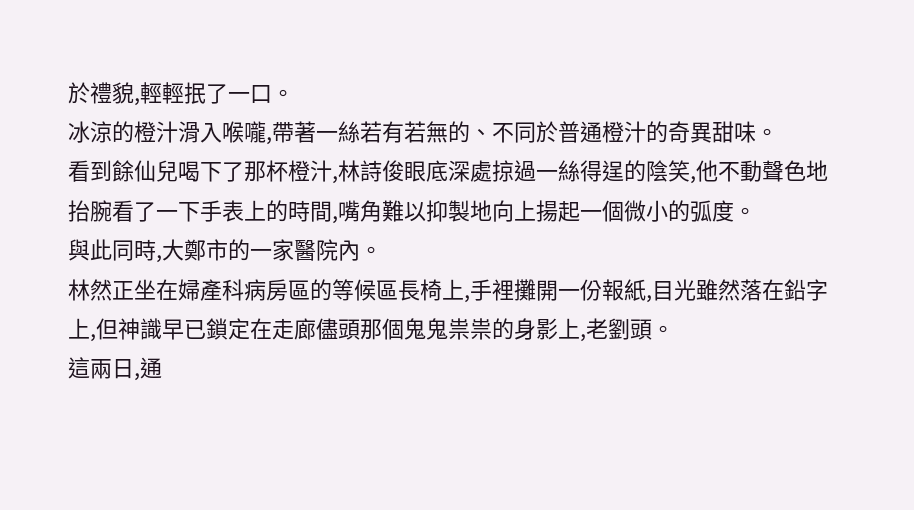於禮貌,輕輕抿了一口。
冰涼的橙汁滑入喉嚨,帶著一絲若有若無的、不同於普通橙汁的奇異甜味。
看到餘仙兒喝下了那杯橙汁,林詩俊眼底深處掠過一絲得逞的陰笑,他不動聲色地抬腕看了一下手表上的時間,嘴角難以抑製地向上揚起一個微小的弧度。
與此同時,大鄭市的一家醫院內。
林然正坐在婦產科病房區的等候區長椅上,手裡攤開一份報紙,目光雖然落在鉛字上,但神識早已鎖定在走廊儘頭那個鬼鬼祟祟的身影上,老劉頭。
這兩日,通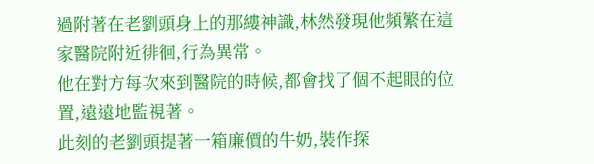過附著在老劉頭身上的那縷神識,林然發現他頻繁在這家醫院附近徘徊,行為異常。
他在對方每次來到醫院的時候,都會找了個不起眼的位置,遠遠地監視著。
此刻的老劉頭提著一箱廉價的牛奶,裝作探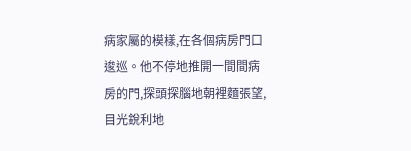病家屬的模樣,在各個病房門口逡巡。他不停地推開一間間病房的門,探頭探腦地朝裡麵張望,目光銳利地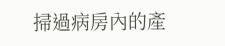掃過病房內的產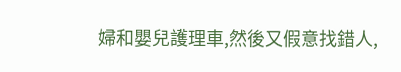婦和嬰兒護理車,然後又假意找錯人,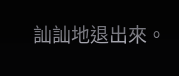訕訕地退出來。